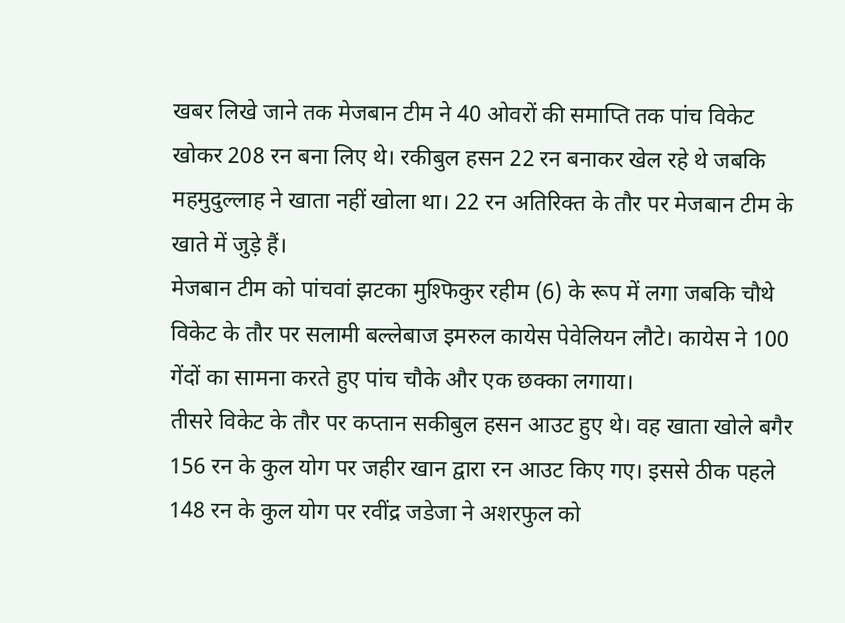खबर लिखे जाने तक मेजबान टीम ने 40 ओवरों की समाप्ति तक पांच विकेट खोकर 208 रन बना लिए थे। रकीबुल हसन 22 रन बनाकर खेल रहे थे जबकि महमुदुल्लाह ने खाता नहीं खोला था। 22 रन अतिरिक्त के तौर पर मेजबान टीम के खाते में जुड़े हैं।
मेजबान टीम को पांचवां झटका मुश्फिकुर रहीम (6) के रूप में लगा जबकि चौथे विकेट के तौर पर सलामी बल्लेबाज इमरुल कायेस पेवेलियन लौटे। कायेस ने 100 गेंदों का सामना करते हुए पांच चौके और एक छक्का लगाया।
तीसरे विकेट के तौर पर कप्तान सकीबुल हसन आउट हुए थे। वह खाता खोले बगैर 156 रन के कुल योग पर जहीर खान द्वारा रन आउट किए गए। इससे ठीक पहले 148 रन के कुल योग पर रवींद्र जडेजा ने अशरफुल को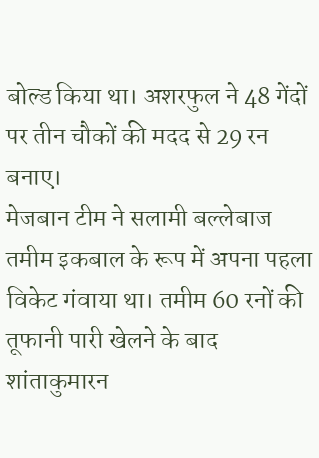बोल्ड किया था। अशरफुल ने 48 गेंदों पर तीन चौकों की मदद से 29 रन बनाए।
मेजबान टीम ने सलामी बल्लेबाज तमीम इकबाल के रूप में अपना पहला विकेट गंवाया था। तमीम 60 रनों की तूफानी पारी खेलने के बाद शांताकुमारन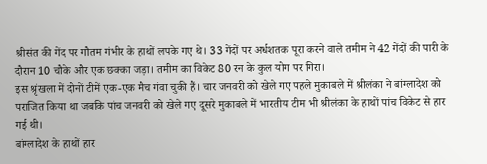श्रीसंत की गेंद पर गौतम गंभीर के हाथों लपके गए थे। 33 गेंदों पर अर्धशतक पूरा करने वाले तमीम ने 42 गेंदों की पारी के दौरान 10 चौके और एक छक्का जड़ा। तमीम का विकेट 80 रन के कुल योग पर गिरा।
इस श्रृंखला में दोनों टीमें एक-एक मैच गंवा चुकी हैं। चार जनवरी को खेले गए पहले मुकाबले में श्रीलंका ने बांग्लादेश को पराजित किया था जबकि पांच जनवरी को खेले गए दूसरे मुकाबले में भारतीय टीम भी श्रीलंका के हाथों पांच विकेट से हार गई थी।
बांग्लादेश के हाथों हार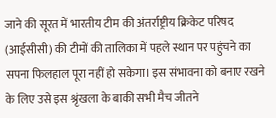जाने की सूरत में भारतीय टीम की अंतर्राष्ट्रीय क्रिकेट परिषद (आईसीसी) की टीमों की तालिका में पहले स्थान पर पहुंचने का सपना फिलहाल पूरा नहीं हो सकेगा। इस संभावना को बनाए रखने के लिए उसे इस श्रृंखला के बाकी सभी मैच जीतने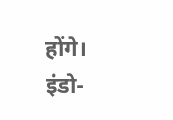होंगे।
इंडो-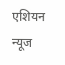एशियन न्यूज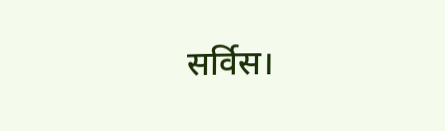सर्विस।